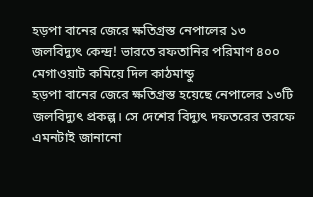হড়পা বানের জেরে ক্ষতিগ্রস্ত নেপালের ১৩ জলবিদ্যুৎ কেন্দ্র! ভারতে রফতানির পরিমাণ ৪০০ মেগাওয়াট কমিয়ে দিল কাঠমান্ডু
হড়পা বানের জেরে ক্ষতিগ্রস্ত হয়েছে নেপালের ১৩টি জলবিদ্যুৎ প্রকল্প। সে দেশের বিদ্যুৎ দফতরের তরফে এমনটাই জানানো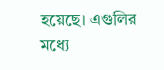হয়েছে। এগুলির মধ্যে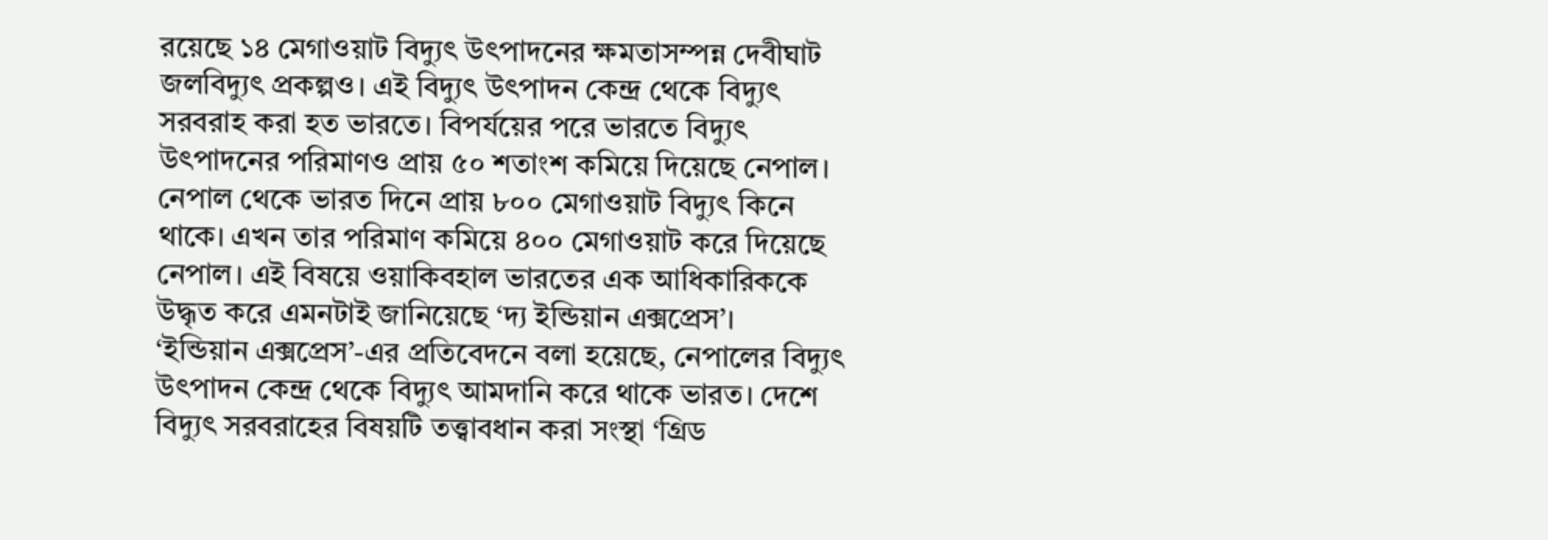রয়েছে ১৪ মেগাওয়াট বিদ্যুৎ উৎপাদনের ক্ষমতাসম্পন্ন দেবীঘাট জলবিদ্যুৎ প্রকল্পও। এই বিদ্যুৎ উৎপাদন কেন্দ্র থেকে বিদ্যুৎ সরবরাহ করা হত ভারতে। বিপর্যয়ের পরে ভারতে বিদ্যুৎ উৎপাদনের পরিমাণও প্রায় ৫০ শতাংশ কমিয়ে দিয়েছে নেপাল।
নেপাল থেকে ভারত দিনে প্রায় ৮০০ মেগাওয়াট বিদ্যুৎ কিনে থাকে। এখন তার পরিমাণ কমিয়ে ৪০০ মেগাওয়াট করে দিয়েছে নেপাল। এই বিষয়ে ওয়াকিবহাল ভারতের এক আধিকারিককে উদ্ধৃত করে এমনটাই জানিয়েছে ‘দ্য ইন্ডিয়ান এক্সপ্রেস’।
‘ইন্ডিয়ান এক্সপ্রেস’-এর প্রতিবেদনে বলা হয়েছে, নেপালের বিদ্যুৎ উৎপাদন কেন্দ্র থেকে বিদ্যুৎ আমদানি করে থাকে ভারত। দেশে বিদ্যুৎ সরবরাহের বিষয়টি তত্ত্বাবধান করা সংস্থা ‘গ্রিড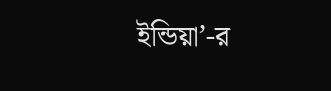ইন্ডিয়া’-র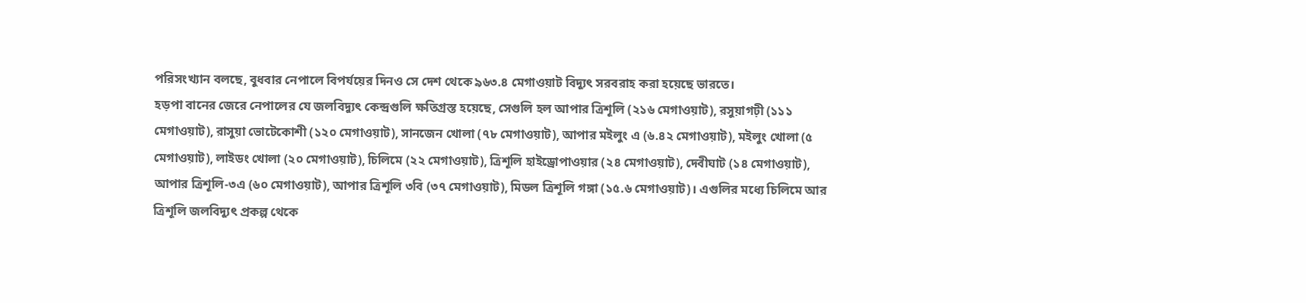পরিসংখ্যান বলছে, বুধবার নেপালে বিপর্যয়ের দিনও সে দেশ থেকে ৯৬৩.৪ মেগাওয়াট বিদ্যুৎ সরবরাহ করা হয়েছে ভারতে।
হড়পা বানের জেরে নেপালের যে জলবিদ্যুৎ কেন্দ্রগুলি ক্ষতিগ্রস্ত হয়েছে, সেগুলি হল আপার ত্রিশূলি (২১৬ মেগাওয়াট), রসুয়াগঢ়ী (১১১ মেগাওয়াট), রাসুয়া ভোটেকোশী (১২০ মেগাওয়াট), সানজেন খোলা (৭৮ মেগাওয়াট), আপার মইলুং এ (৬.৪২ মেগাওয়াট), মইলুং খোলা (৫ মেগাওয়াট), লাইডং খোলা (২০ মেগাওয়াট), চিলিমে (২২ মেগাওয়াট), ত্রিশূলি হাইড্রোপাওয়ার (২৪ মেগাওয়াট), দেবীঘাট (১৪ মেগাওয়াট), আপার ত্রিশূলি-৩এ (৬০ মেগাওয়াট), আপার ত্রিশূলি ৩বি (৩৭ মেগাওয়াট), মিডল ত্রিশূলি গঙ্গা (১৫.৬ মেগাওয়াট)। এগুলির মধ্যে চিলিমে আর ত্রিশূলি জলবিদ্যুৎ প্রকল্প থেকে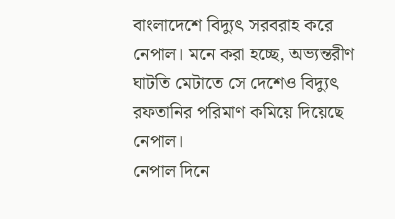বাংলাদেশে বিদ্যুৎ সরবরাহ করে নেপাল। মনে করা হচ্ছে, অভ্যন্তরীণ ঘাটতি মেটাতে সে দেশেও বিদ্যুৎ রফতানির পরিমাণ কমিয়ে দিয়েছে নেপাল।
নেপাল দিনে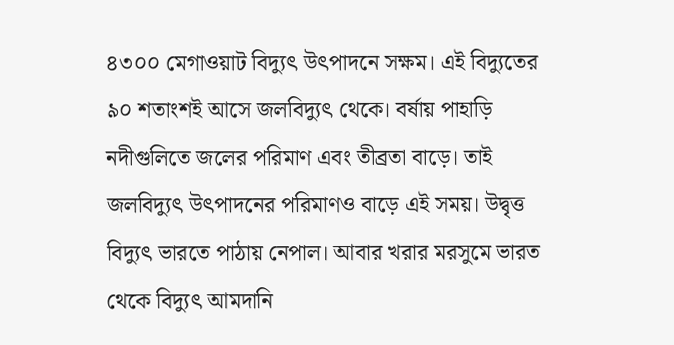৪৩০০ মেগাওয়াট বিদ্যুৎ উৎপাদনে সক্ষম। এই বিদ্যুতের ৯০ শতাংশই আসে জলবিদ্যুৎ থেকে। বর্ষায় পাহাড়ি নদীগুলিতে জলের পরিমাণ এবং তীব্রতা বাড়ে। তাই জলবিদ্যুৎ উৎপাদনের পরিমাণও বাড়ে এই সময়। উদ্বৃত্ত বিদ্যুৎ ভারতে পাঠায় নেপাল। আবার খরার মরসুমে ভারত থেকে বিদ্যুৎ আমদানি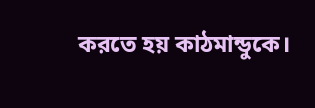করতে হয় কাঠমান্ডুকে।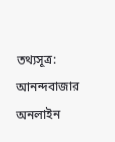তথ্যসূত্র: আনন্দবাজার অনলাইন